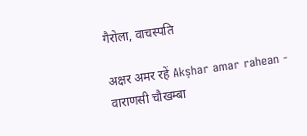गैरोला, वाचस्पति

अक्षर अमर रहें Akṣhar amar rahean - वाराणसी चौखम्बा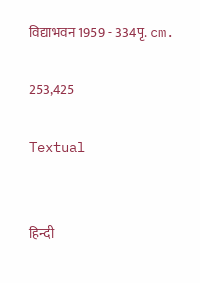विद्याभवन 1959 - 334पृ. cm.

253,425

Textual


हिन्दी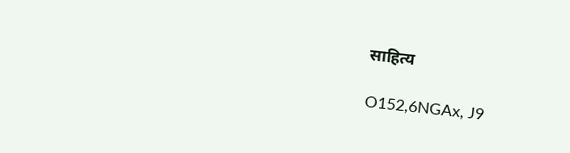साहित्य

O152,6NGAx, J9